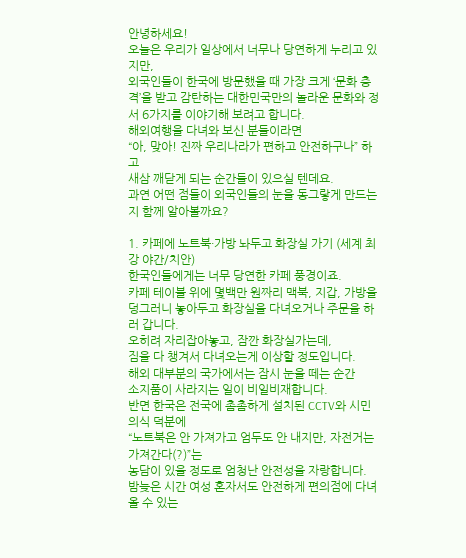안녕하세요!
오늘은 우리가 일상에서 너무나 당연하게 누리고 있지만,
외국인들이 한국에 방문했을 때 가장 크게 ‘문화 충격’을 받고 감탄하는 대한민국만의 놀라운 문화와 정서 6가지를 이야기해 보려고 합니다.
해외여행을 다녀와 보신 분들이라면
“아, 맞아! 진짜 우리나라가 편하고 안전하구나” 하고
새삼 깨닫게 되는 순간들이 있으실 텐데요.
과연 어떤 점들이 외국인들의 눈을 동그랗게 만드는지 함께 알아볼까요?

1. 카페에 노트북·가방 놔두고 화장실 가기 (세계 최강 야간/치안)
한국인들에게는 너무 당연한 카페 풍경이죠.
카페 테이블 위에 몇백만 원짜리 맥북, 지갑, 가방을
덩그러니 놓아두고 화장실을 다녀오거나 주문을 하러 갑니다.
오히려 자리잡아놓고, 잠깐 화장실가는데,
짐을 다 챙겨서 다녀오는게 이상할 정도입니다.
해외 대부분의 국가에서는 잠시 눈을 떼는 순간
소지품이 사라지는 일이 비일비재합니다.
반면 한국은 전국에 촘촘하게 설치된 CCTV와 시민의식 덕분에
“노트북은 안 가져가고 엄두도 안 내지만, 자전거는 가져간다(?)”는
농담이 있을 정도로 엄청난 안전성을 자랑합니다.
밤늦은 시간 여성 혼자서도 안전하게 편의점에 다녀올 수 있는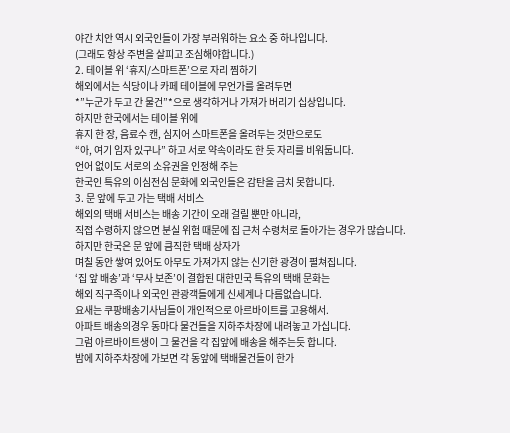야간 치안 역시 외국인들이 가장 부러워하는 요소 중 하나입니다.
(그래도 항상 주변을 살피고 조심해야합니다.)
2. 테이블 위 ‘휴지/스마트폰’으로 자리 찜하기
해외에서는 식당이나 카페 테이블에 무언가를 올려두면
*”누군가 두고 간 물건”*으로 생각하거나 가져가 버리기 십상입니다.
하지만 한국에서는 테이블 위에
휴지 한 장, 음료수 캔, 심지어 스마트폰을 올려두는 것만으로도
“아, 여기 임자 있구나” 하고 서로 약속이라도 한 듯 자리를 비워둡니다.
언어 없이도 서로의 소유권을 인정해 주는
한국인 특유의 이심전심 문화에 외국인들은 감탄을 금치 못합니다.
3. 문 앞에 두고 가는 택배 서비스
해외의 택배 서비스는 배송 기간이 오래 걸릴 뿐만 아니라,
직접 수령하지 않으면 분실 위험 때문에 집 근처 수령처로 돌아가는 경우가 많습니다.
하지만 한국은 문 앞에 큼직한 택배 상자가
며칠 동안 쌓여 있어도 아무도 가져가지 않는 신기한 광경이 펼쳐집니다.
‘집 앞 배송’과 ‘무사 보존’이 결합된 대한민국 특유의 택배 문화는
해외 직구족이나 외국인 관광객들에게 신세계나 다름없습니다.
요새는 쿠팡배송기사님들이 개인적으로 아르바이트를 고용해서.
아파트 배송의경우 동마다 물건들을 지하주차장에 내려놓고 가십니다.
그럼 아르바이트생이 그 물건을 각 집앞에 배송을 해주는듯 합니다.
밤에 지하주차장에 가보면 각 동앞에 택배물건들이 한가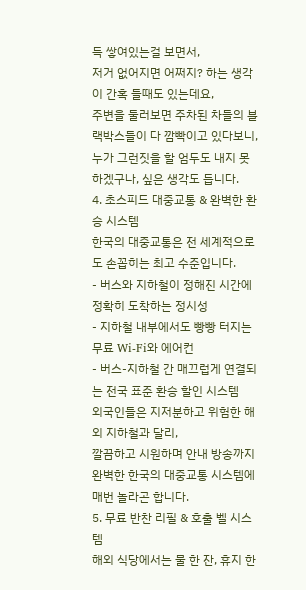득 쌓여있는걸 보면서,
저거 없어지면 어쩌지? 하는 생각이 간혹 들때도 있는데요,
주변을 둘러보면 주차된 차들의 블랙박스들이 다 깜빡이고 있다보니,
누가 그런짓을 할 엄두도 내지 못하겠구나, 싶은 생각도 듭니다.
4. 초스피드 대중교통 & 완벽한 환승 시스템
한국의 대중교통은 전 세계적으로도 손꼽히는 최고 수준입니다.
- 버스와 지하철이 정해진 시간에 정확히 도착하는 정시성
- 지하철 내부에서도 빵빵 터지는 무료 Wi-Fi와 에어컨
- 버스-지하철 간 매끄럽게 연결되는 전국 표준 환승 할인 시스템
외국인들은 지저분하고 위험한 해외 지하철과 달리,
깔끔하고 시원하며 안내 방송까지 완벽한 한국의 대중교통 시스템에 매번 놀라곤 합니다.
5. 무료 반찬 리필 & 호출 벨 시스템
해외 식당에서는 물 한 잔, 휴지 한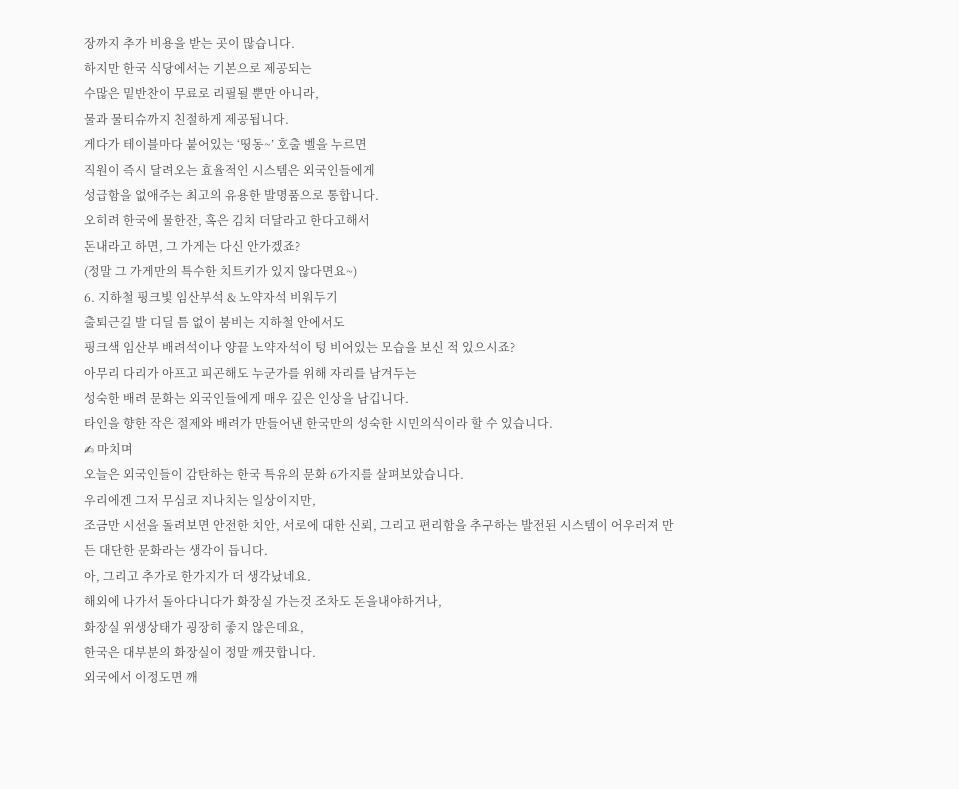장까지 추가 비용을 받는 곳이 많습니다.
하지만 한국 식당에서는 기본으로 제공되는
수많은 밑반찬이 무료로 리필될 뿐만 아니라,
물과 물티슈까지 친절하게 제공됩니다.
게다가 테이블마다 붙어있는 ‘띵동~’ 호출 벨을 누르면
직원이 즉시 달려오는 효율적인 시스템은 외국인들에게
성급함을 없애주는 최고의 유용한 발명품으로 통합니다.
오히려 한국에 물한잔, 혹은 김치 더달라고 한다고해서
돈내라고 하면, 그 가게는 다신 안가겠죠?
(정말 그 가게만의 특수한 치트키가 있지 않다면요~)
6. 지하철 핑크빛 임산부석 & 노약자석 비워두기
출퇴근길 발 디딜 틈 없이 붐비는 지하철 안에서도
핑크색 임산부 배려석이나 양끝 노약자석이 텅 비어있는 모습을 보신 적 있으시죠?
아무리 다리가 아프고 피곤해도 누군가를 위해 자리를 남겨두는
성숙한 배려 문화는 외국인들에게 매우 깊은 인상을 남깁니다.
타인을 향한 작은 절제와 배려가 만들어낸 한국만의 성숙한 시민의식이라 할 수 있습니다.
✍ 마치며
오늘은 외국인들이 감탄하는 한국 특유의 문화 6가지를 살펴보았습니다.
우리에겐 그저 무심코 지나치는 일상이지만,
조금만 시선을 돌려보면 안전한 치안, 서로에 대한 신뢰, 그리고 편리함을 추구하는 발전된 시스템이 어우러져 만든 대단한 문화라는 생각이 듭니다.
아, 그리고 추가로 한가지가 더 생각났네요.
해외에 나가서 돌아다니다가 화장실 가는것 조차도 돈을내야하거나,
화장실 위생상태가 굉장히 좋지 않은데요,
한국은 대부분의 화장실이 정말 깨끗합니다.
외국에서 이정도면 깨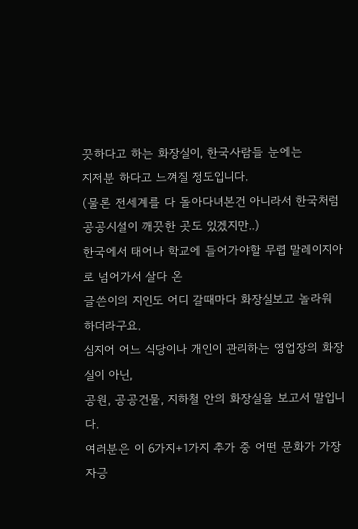끗하다고 하는 화장실이, 한국사람들 눈에는
지저분 하다고 느껴질 정도입니다.
(물론 전세계를 다 돌아다녀본건 아니라서 한국처럼 공공시설이 깨끗한 곳도 있겠지만..)
한국에서 태어나 학교에 들어가야할 무렵 말레이지아로 넘어가서 살다 온
글쓴이의 지인도 어디 갈때마다 화장실보고 놀라워 하더라구요.
심지어 어느 식당이나 개인이 관리하는 영업장의 화장실이 아닌,
공원, 공공건물, 지하철 안의 화장실을 보고서 말입니다.
여러분은 이 6가지+1가지 추가 중 어떤 문화가 가장 자긍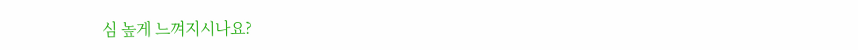심 높게 느껴지시나요?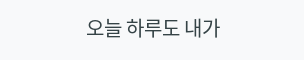오늘 하루도 내가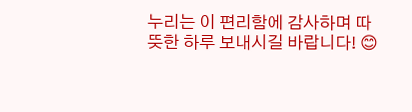누리는 이 편리함에 감사하며 따뜻한 하루 보내시길 바랍니다! 😊